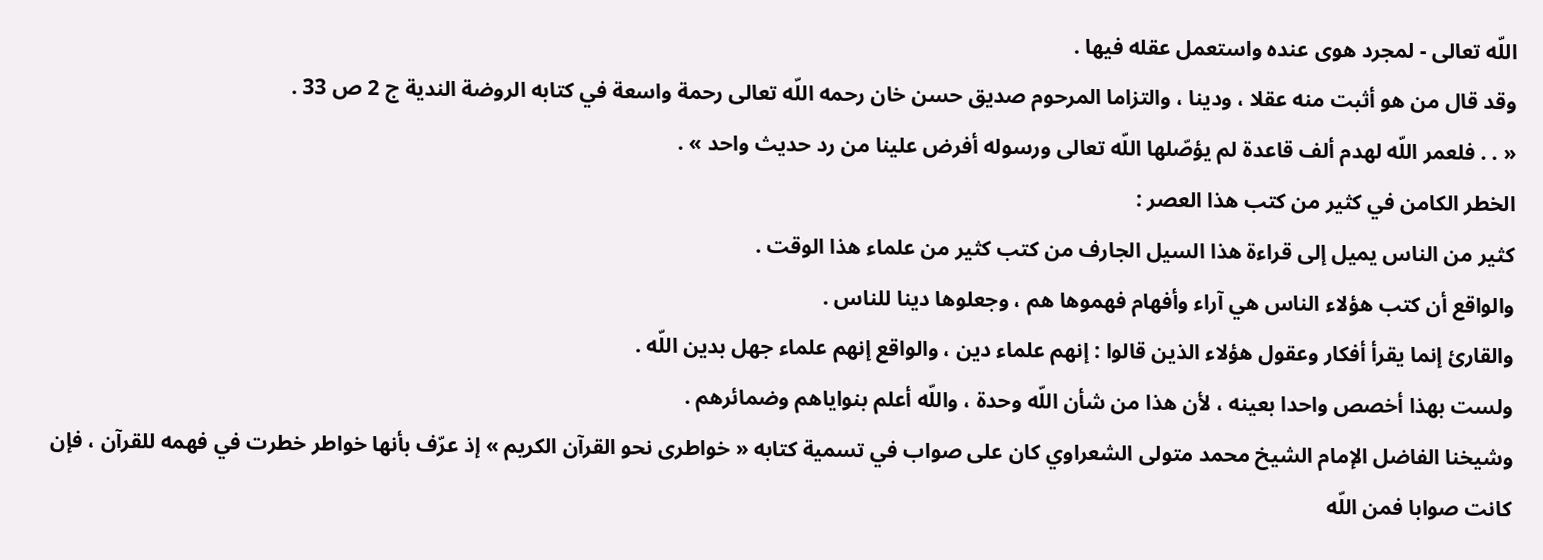اللّه تعالى - لمجرد هوى عنده واستعمل عقله فيها .
وقد قال من هو أثبت منه عقلا ، ودينا ، والتزاما المرحوم صديق حسن خان رحمه اللّه تعالى رحمة واسعة في كتابه الروضة الندية ج 2 ص 33 .
« . . فلعمر اللّه لهدم ألف قاعدة لم يؤصّلها اللّه تعالى ورسوله أفرض علينا من رد حديث واحد » .
الخطر الكامن في كثير من كتب هذا العصر :
كثير من الناس يميل إلى قراءة هذا السيل الجارف من كتب كثير من علماء هذا الوقت .
والواقع أن كتب هؤلاء الناس هي آراء وأفهام فهموها هم ، وجعلوها دينا للناس .
والقارئ إنما يقرأ أفكار وعقول هؤلاء الذين قالوا : إنهم علماء دين ، والواقع إنهم علماء جهل بدين اللّه .
ولست بهذا أخصص واحدا بعينه ، لأن هذا من شأن اللّه وحدة ، واللّه أعلم بنواياهم وضمائرهم .
وشيخنا الفاضل الإمام الشيخ محمد متولى الشعراوي كان على صواب في تسمية كتابه « خواطرى نحو القرآن الكريم » إذ عرّف بأنها خواطر خطرت في فهمه للقرآن ، فإن كانت صوابا فمن اللّه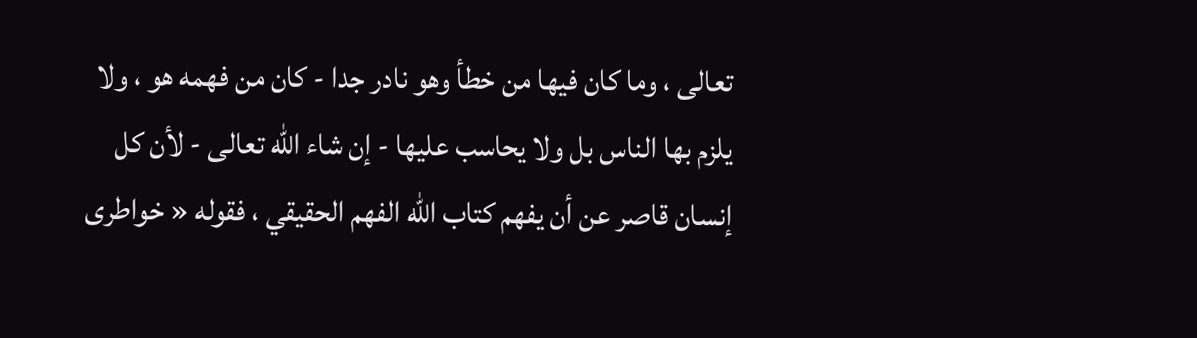تعالى ، وما كان فيها من خطأ وهو نادر جدا - كان من فهمه هو ، ولا يلزم بها الناس بل ولا يحاسب عليها - إن شاء اللّه تعالى - لأن كل إنسان قاصر عن أن يفهم كتاب اللّه الفهم الحقيقي ، فقوله « خواطرى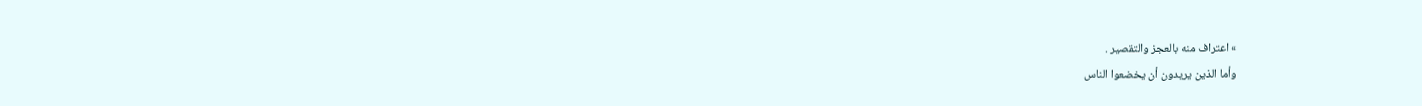» اعتراف منه بالعجز والتقصير .
وأما الذين يريدون أن يخضعوا الناس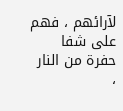لآرائهم ، فهم على شفا حفرة من النار ،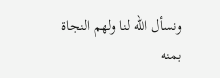ونسأل اللّه لنا ولهم النجاة بمنه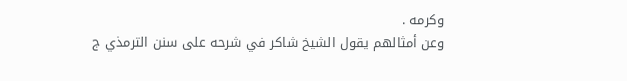وكرمه .
وعن أمثالهم يقول الشيخ شاكر في شرحه على سنن الترمذي ج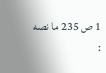1 ص 235 ما نصه :